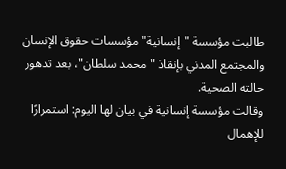طالبت مؤسسة "إنسانية" مؤسسات حقوق الإنسان والمجتمع المدني بإنقاذ "محمد سلطان"، بعد تدهور حالته الصحية.
وقالت مؤسسة إنسانية في بيان لها اليوم: استمرارًا للإهمال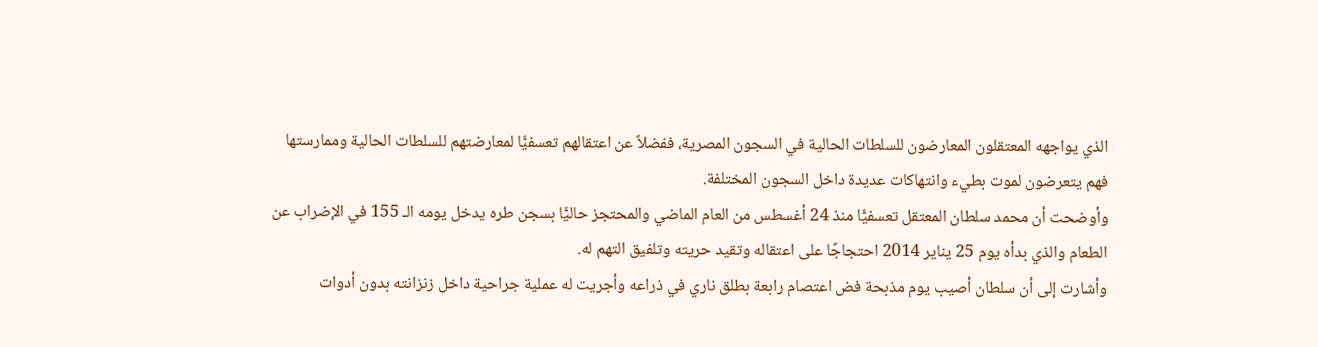الذي يواجهه المعتقلون المعارضون للسلطات الحالية في السجون المصرية، ففضلاً عن اعتقالهم تعسفيًّا لمعارضتهم للسلطات الحالية وممارستها فهم يتعرضون لموت بطيء وانتهاكات عديدة داخل السجون المختلفة.
وأوضحت أن محمد سلطان المعتقل تعسفيًّا منذ 24 أغسطس من العام الماضي والمحتجز حاليًّا بسجن طره يدخل يومه الـ 155 في الإضراب عن الطعام والذي بدأه يوم 25 يناير 2014 احتجاجًا على اعتقاله وتقيد حريته وتلفيق التهم له.
وأشارت إلى أن سلطان أصيب يوم مذبحة فض اعتصام رابعة بطلق ناري في ذراعه وأجريت له عملية جراحية داخل زنزانته بدون أدوات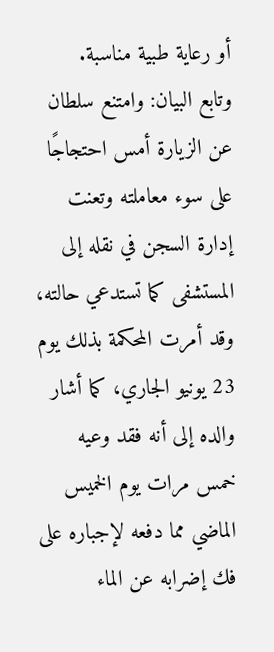أو رعاية طبية مناسبة.
وتابع البيان: وامتنع سلطان عن الزيارة أمس احتجاجًا على سوء معاملته وتعنت إدارة السجن في نقله إلى المستشفى كما تستدعي حالته، وقد أمرت المحكمة بذلك يوم 23 يونيو الجاري، كما أشار والده إلى أنه فقد وعيه خمس مرات يوم الخميس الماضي مما دفعه لإجباره على فك إضرابه عن الماء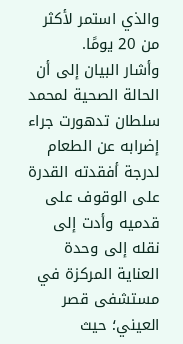والذي استمر لأكثر من 20 يومًا.
وأشار البيان إلى أن الحالة الصحية لمحمد سلطان تدهورت جراء إضرابه عن الطعام لدرجة أفقدته القدرة على الوقوف على قدميه وأدت إلى نقله إلى وحدة العناية المركزة في مستشفى قصر العيني؛ حيث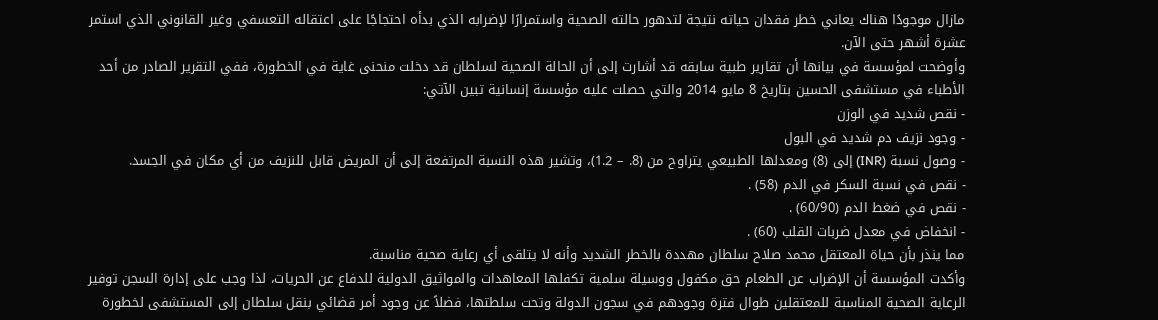مازال موجودًا هناك يعاني خطر فقدان حياته نتيجة لتدهور حالته الصحية واستمرارًا لإضرابه الذي بدأه احتجاجًا على اعتقاله التعسفي وغير القانوني الذي استمر عشرة أشهر حتى الآن.
وأوضحت لمؤسسة في بيانها أن تقارير طبية سابقه قد أشارت إلى أن الحالة الصحية لسلطان قد دخلت منحنى غاية في الخطورة، ففي التقرير الصادر من أحد الأطباء في مستشفى الحسين بتاريخ 8 مايو 2014 والتي حصلت عليه مؤسسة إنسانية تبين الآتي:
- نقص شديد في الوزن
- وجود نزيف دم شديد في البول
- وصول نسبة (INR) إلى (8) ومعدلها الطبيعي يتراوح من (8. – 1.2)، وتشير هذه النسبة المرتفعة إلى أن المريض قابل للنزيف من أي مكان في الجسد.
- نقص في نسبة السكر في الدم (58) .
- نقص في ضغط الدم (60/90) .
- انخفاض في معدل ضربات القلب (60) .
مما ينذر بأن حياة المعتقل محمد صلاح سلطان مهددة بالخطر الشديد وأنه لا يتلقى أي رعاية صحية مناسبة.
وأكدت المؤسسة أن الإضراب عن الطعام حق مكفول ووسيلة سلمية تكفلها المعاهدات والمواثيق الدولية للدفاع عن الحريات، لذا وجب على إدارة السجن توفير الرعاية الصحية المناسبة للمعتقلين طوال فترة وجودهم في سجون الدولة وتحت سلطتها، فضلاً عن وجود أمر قضائي بنقل سلطان إلى المستشفى لخطورة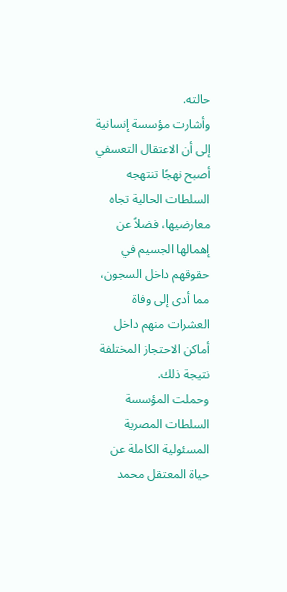حالته.
وأشارت مؤسسة إنسانية إلى أن الاعتقال التعسفي أصبح نهجًا تنتهجه السلطات الحالية تجاه معارضيها، فضلاً عن إهمالها الجسيم في حقوقهم داخل السجون، مما أدى إلى وفاة العشرات منهم داخل أماكن الاحتجاز المختلفة نتيجة ذلك.
وحملت المؤسسة السلطات المصرية المسئولية الكاملة عن حياة المعتقل محمد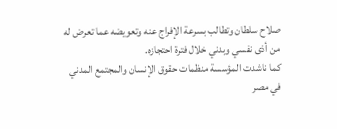صلاح سلطان وتطالب بسرعة الإفراج عنه وتعويضه عما تعرض له من أذى نفسي وبدني خلال فترة احتجازه.
كما ناشدت المؤسسة منظمات حقوق الإنسان والمجتمع المدني في مصر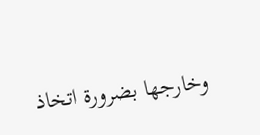وخارجها بضرورة اتخاذ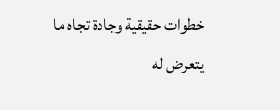خطوات حقيقية وجادة تجاه ما يتعرض له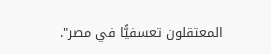المعتقلون تعسفيًّا في مصر".